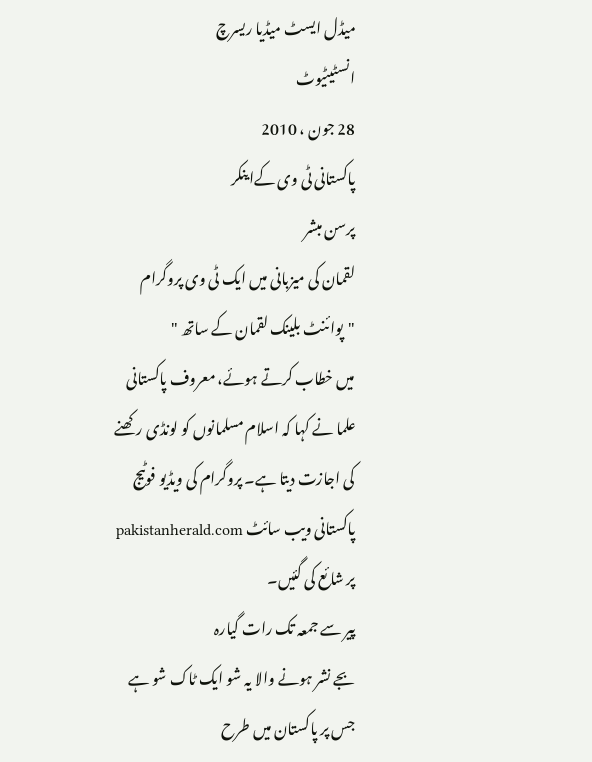میڈل ایسٹ میڈیا ریسرچ
انسٹیٹیوٹ
28 جون ، 2010
پاکستانی ٹی وی کےاینکر
پرسن مبشر
لقمان کی میزبانی میں ایک ٹی وی پروگرام "پوائنٹ بلینک لقمان کے ساتھ "
میں خطاب کرتے ہوئے، معروف پاکستانی علما نے کہا کہ اسلام مسلمانوں کو لونڈی رکھنے
کی اجازت دیتا ہے۔ پروگرام کی ویڈیو فوٹیج پاکستانی ویب سائٹ pakistanherald.com پر شائع کی گئیں۔
پیر سے جمعہ تک رات گیارہ
بجے نشر ہونے والا یہ شو ایک ٹاک شو ہے جس پر پاکستان میں طرح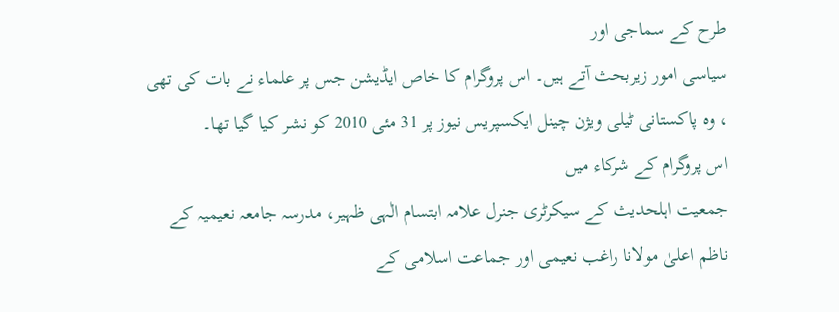طرح کے سماجی اور
سیاسی امور زیربحث آتے ہیں۔ اس پروگرام کا خاص ایڈیشن جس پر علماء نے بات کی تھی
، وہ پاکستانی ٹیلی ویژن چینل ایکسپریس نیوز پر 31 مئی 2010 کو نشر کیا گیا تھا۔
اس پروگرام کے شرکاء میں
جمعیت اہلحدیث کے سیکرٹری جنرل علامہ ابتسام الٰہی ظہیر، مدرسہ جامعہ نعیمیہ کے
ناظم اعلیٰ مولانا راغب نعیمی اور جماعت اسلامی کے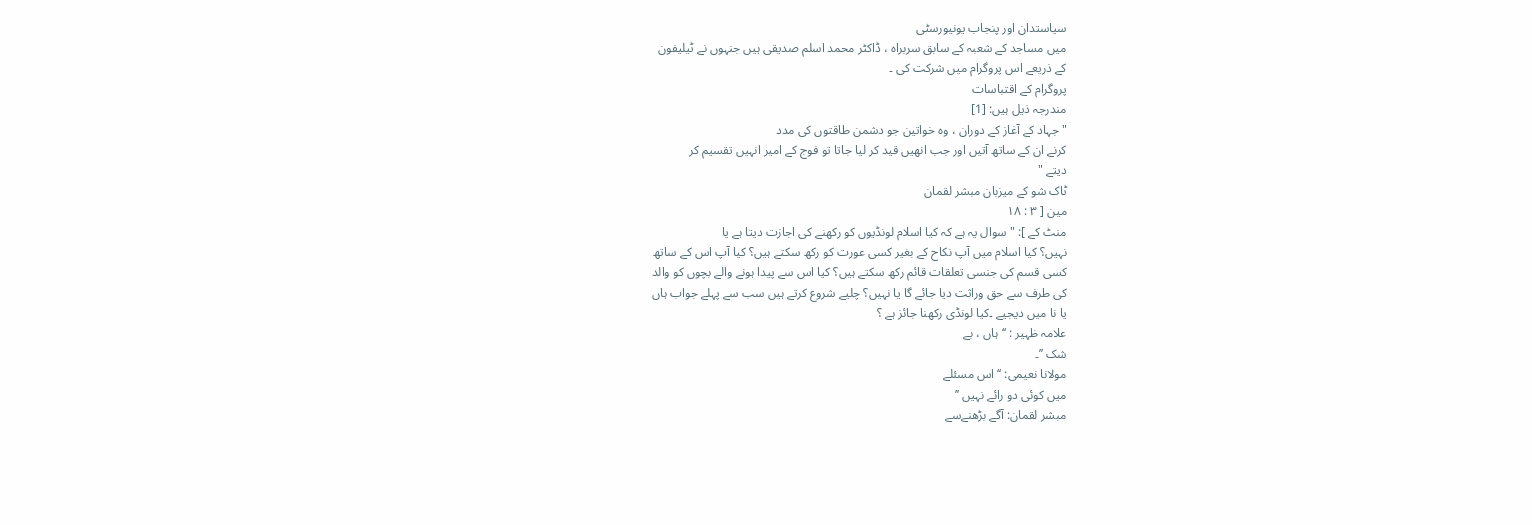سیاستدان اور پنجاب یونیورسٹی
میں مساجد کے شعبہ کے سابق سربراہ ، ڈاکٹر محمد اسلم صدیقی ہیں جنہوں نے ٹیلیفون
کے ذریعے اس پروگرام میں شرکت کی ۔
پروگرام کے اقتباسات
مندرجہ ذیل ہیں: [1]
"جہاد کے آغاز کے دوران ، وہ خواتین جو دشمن طاقتوں کی مدد
کرنے ان کے ساتھ آتیں اور جب انھیں قید کر لیا جاتا تو فوج کے امیر انہیں تقسیم کر
دیتے "
ٹاک شو کے میزبان مبشر لقمان
مین [ ۳ : ۱۸
منٹ کے ]: "سوال یہ ہے کہ کیا اسلام لونڈیوں کو رکھنے کی اجازت دیتا ہے یا
نہیں؟ کیا اسلام میں آپ نکاح کے بغیر کسی عورت کو رکھ سکتے ہیں؟ کیا آپ اس کے ساتھ
کسی قسم کی جنسی تعلقات قائم رکھ سکتے ہیں؟ کیا اس سے پیدا ہونے والے بچوں کو والد
کی طرف سے حق وراثت دیا جائے گا یا نہیں؟ چلیے شروع کرتے ہیں سب سے پہلے جواب ہاں
یا نا میں دیجیے ۔کیا لونڈی رکھنا جائز ہے ؟
علامہ ظہیر : ‘‘ہاں ، بے
شک ’’۔
مولانا نعیمی: ‘‘اس مسئلے
میں کوئی دو رائے نہیں ’’
مبشر لقمان: آگے بڑھنےسے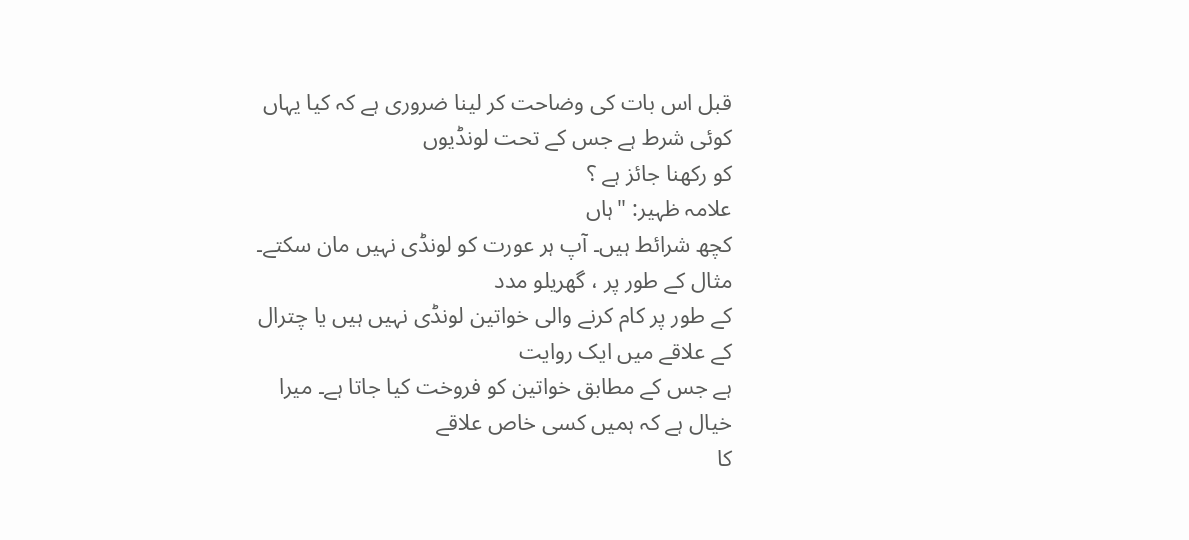قبل اس بات کی وضاحت کر لینا ضروری ہے کہ کیا یہاں کوئی شرط ہے جس کے تحت لونڈیوں
کو رکھنا جائز ہے ؟
علامہ ظہیر: "ہاں
کچھ شرائط ہیں۔ آپ ہر عورت کو لونڈی نہیں مان سکتے۔ مثال کے طور پر ، گھریلو مدد
کے طور پر کام کرنے والی خواتین لونڈی نہیں ہیں یا چترال کے علاقے میں ایک روایت
ہے جس کے مطابق خواتین کو فروخت کیا جاتا ہے۔ میرا خیال ہے کہ ہمیں کسی خاص علاقے
کا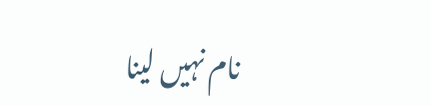نام نہیں لینا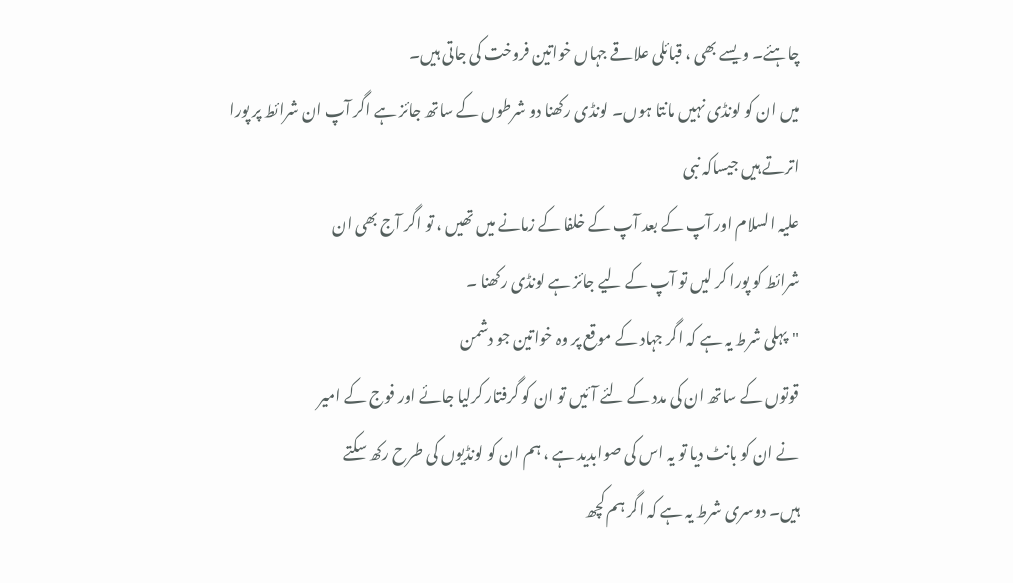چاہئے۔ ویسے بھی ، قبائلی علاقے جہاں خواتین فروخت کی جاتی ہیں۔
میں ان کو لونڈی نہیں مانتا ہوں۔ لونڈی رکھنا دو شرطوں کے ساتھ جائز ہے اگر آپ ان شرائط پر پورا اترتے ہیں جیساکہ نبی
علیہ السلام اور آپ کے بعد آپ کے خلفا کے زمانے میں تھیں ، تو اگر آج بھی ان
شرائط کو پورا کر لیں تو آپ کے لیے جائز ہے لونڈی رکھنا ۔
"پہلی شرط یہ ہے کہ اگر جہاد کے موقع پر وہ خواتین جو دشمن
قوتوں کے ساتھ ان کی مدد کے لئے آئیں تو ان کو گرفتار کرلیا جائے اور فوج کے امیر
نے ان کو بانٹ دیا تو یہ اس کی صوابدید ہے ، ہم ان کو لونڈیوں کی طرح رکھ سکتے
ہیں۔ دوسری شرط یہ ہے کہ اگر ہم کچھ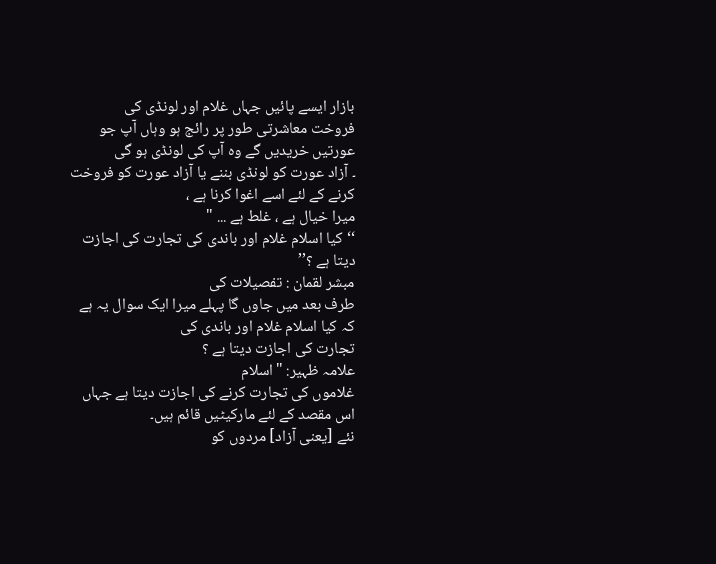بازار ایسے پائیں جہاں غلام اور لونڈی کی
فروخت معاشرتی طور پر رائج ہو وہاں آپ جو عورتیں خریدیں گے وہ آپ کی لونڈی ہو گی
۔ آزاد عورت کو لونڈی بننے یا آزاد عورت کو فروخت کرنے کے لئے اسے اغوا کرنا ہے ،
میرا خیال ہے ، غلط ہے ... "
‘‘کیا اسلام غلام اور باندی کی تجارت کی اجازت دیتا ہے ؟’’
مبشر لقمان : تفصیلات کی
طرف بعد میں جاوں گا پہلے میرا ایک سوال یہ ہے کہ کیا اسلام غلام اور باندی کی
تجارت کی اجازت دیتا ہے ؟
علامہ ظہیر: "اسلام
غلاموں کی تجارت کرنے کی اجازت دیتا ہے جہاں اس مقصد کے لئے مارکیٹیں قائم ہیں۔
نئے [یعنی آزاد] مردوں کو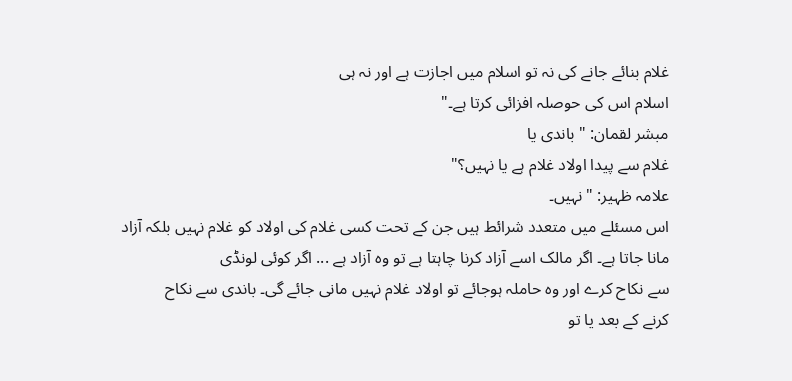غلام بنائے جانے کی نہ تو اسلام میں اجازت ہے اور نہ ہی
اسلام اس کی حوصلہ افزائی کرتا ہے۔"
مبشر لقمان: "باندی یا
غلام سے پیدا اولاد غلام ہے یا نہیں؟"
علامہ ظہیر: "نہیں۔
اس مسئلے میں متعدد شرائط ہیں جن کے تحت کسی غلام کی اولاد کو غلام نہیں بلکہ آزاد
مانا جاتا ہے۔ اگر مالک اسے آزاد کرنا چاہتا ہے تو وہ آزاد ہے ... اگر کوئی لونڈی
سے نکاح کرے اور وہ حاملہ ہوجائے تو اولاد غلام نہیں مانی جائے گی۔ باندی سے نکاح
کرنے کے بعد یا تو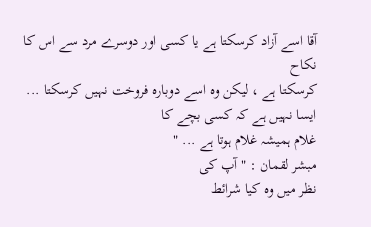آقا اسے آزاد کرسکتا ہے یا کسی اور دوسرے مرد سے اس کا نکاح
کرسکتا ہے ، لیکن وہ اسے دوبارہ فروخت نہیں کرسکتا ... ایسا نہیں ہے کہ کسی بچے کا
غلام ہمیشہ غلام ہوتا ہے ... "
مبشر لقمان : "آپ کی
نظر میں وہ کیا شرائط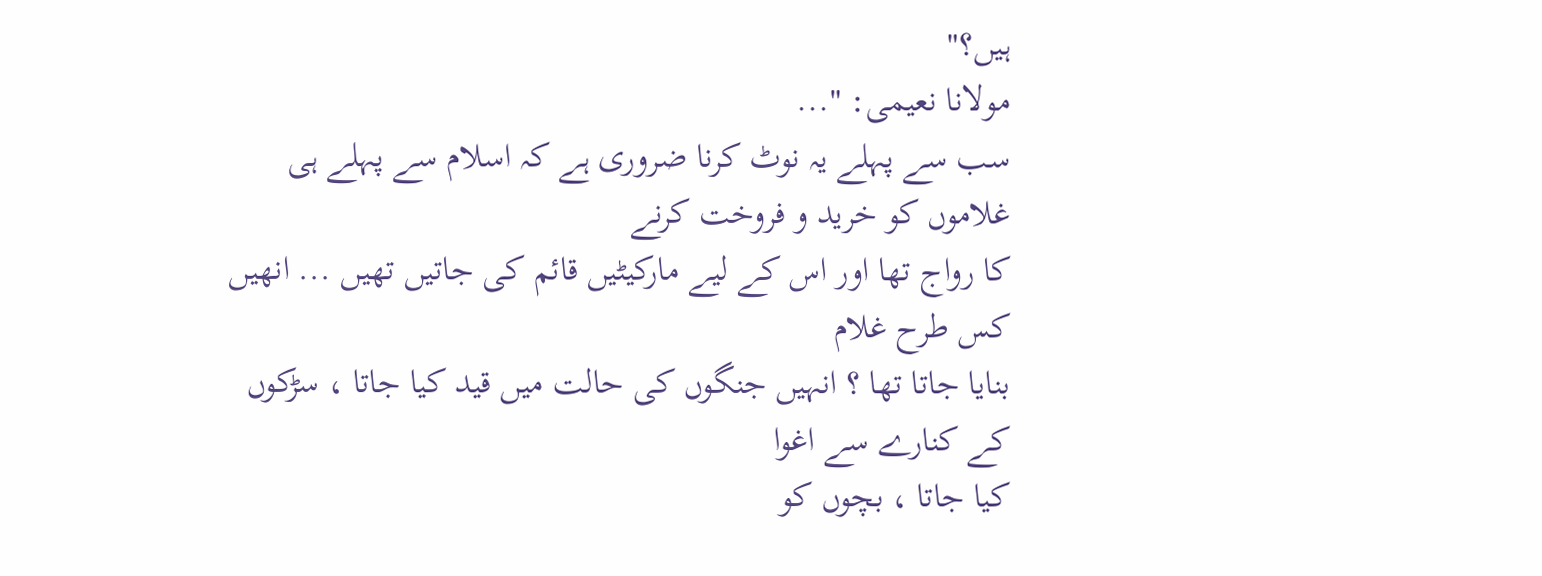ہیں؟"
مولانا نعیمی: "...
سب سے پہلے یہ نوٹ کرنا ضروری ہے کہ اسلام سے پہلے ہی غلاموں کو خرید و فروخت کرنے
کا رواج تھا اور اس کے لیے مارکیٹیں قائم کی جاتیں تھیں ... انھیں کس طرح غلام
بنایا جاتا تھا ؟ انہیں جنگوں کی حالت میں قید کیا جاتا ، سڑکوں کے کنارے سے اغوا
کیا جاتا ، بچوں کو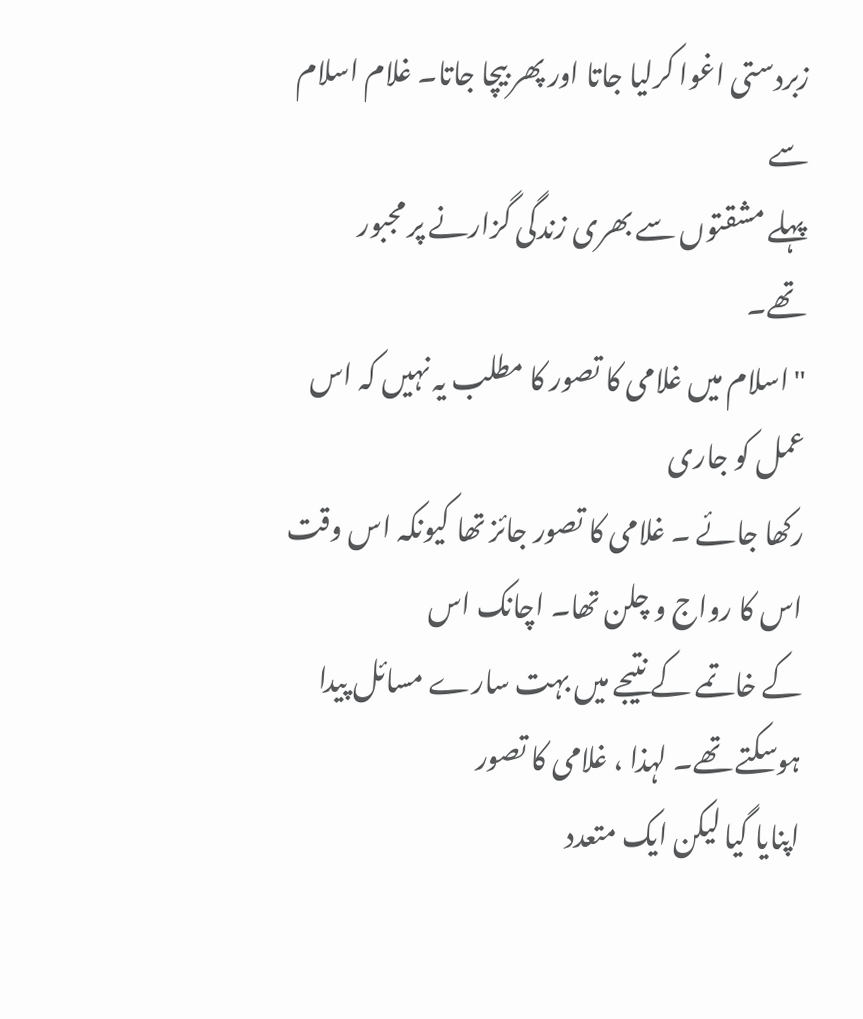زبردستی اغوا کرلیا جاتا اور پھر بیچا جاتا۔ غلام اسلام سے
پہلے مشقتوں سے بھری زندگی گزارنے پر مجبور تھے۔
"اسلام میں غلامی کا تصور کا مطلب یہ نہیں کہ اس عمل کو جاری
رکھا جائے ۔ غلامی کا تصور جائز تھا کیونکہ اس وقت اس کا رواج و چلن تھا۔ اچانک اس
کے خاتمے کے نتیجے میں بہت سارے مسائل پیدا ہوسکتے تھے۔ لہذا ، غلامی کا تصور
اپنایا گیا لیکن ایک متعدد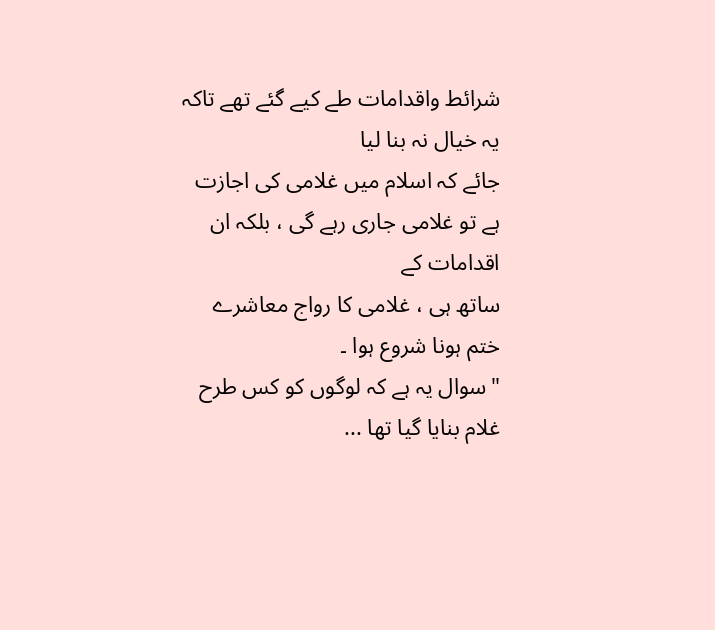شرائط واقدامات طے کیے گئے تھے تاکہ یہ خیال نہ بنا لیا
جائے کہ اسلام میں غلامی کی اجازت ہے تو غلامی جاری رہے گی ، بلکہ ان اقدامات کے
ساتھ ہی ، غلامی کا رواج معاشرے ختم ہونا شروع ہوا ۔
"سوال یہ ہے کہ لوگوں کو کس طرح غلام بنایا گیا تھا ...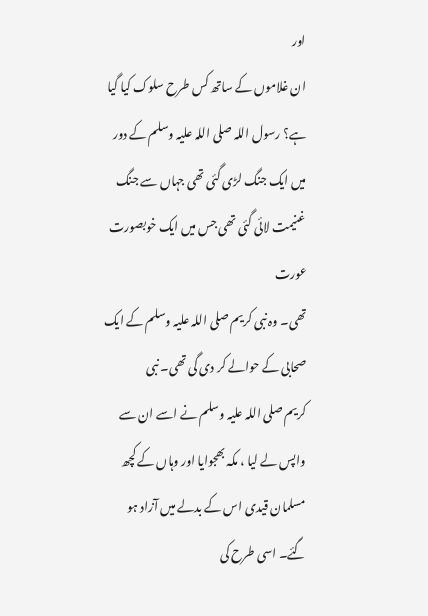اور
ان غلاموں کے ساتھ کس طرح سلوک کیا گیا ہے؟ رسول اللہ صلی اللہ علیہ وسلم کے دور
میں ایک جنگ لڑی گئی تھی جہاں سے جنگ غنیمت لائی گئی تھی جس میں ایک خوبصورت عورت
تھی۔ وہ نبی کریم صلی اللہ علیہ وسلم کے ایک صحابی کے حوالے کر دی گی تھی۔ نبی
کریم صلی اللہ علیہ وسلم نے اسے ان سے واپس لے لیا ، مکہ بھجوایا اور وہاں کے کچھ
مسلمان قیدی اس کے بدلے میں آزاد ہو گئے۔ اسی طرح کی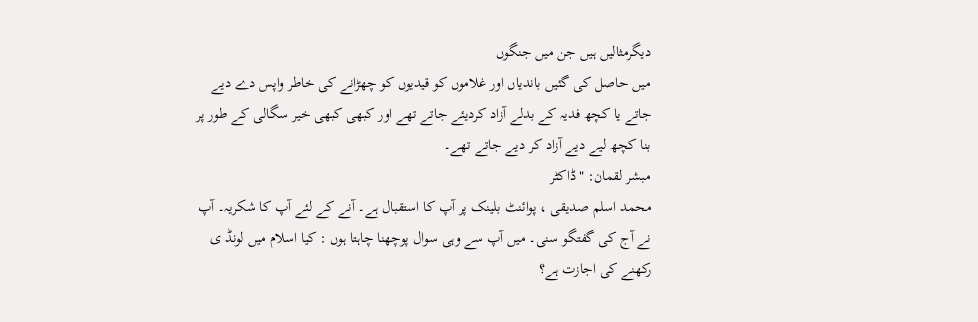دیگرمثالیں ہیں جن میں جنگوں
میں حاصل کی گئیں باندیاں اور غلاموں کو قیدیوں کو چھڑانے کی خاطر واپس دے دیے
جاتے یا کچھ فدیہ کے بدلے آزاد کردیئے جاتے تھے اور کبھی کبھی خیر سگالی کے طور پر
بنا کچھ لیے دیے آزاد کر دیے جاتے تھے۔
مبشر لقمان: "ڈاکٹر
محمد اسلم صدیقی ، پوائنٹ بلینک پر آپ کا استقبال ہے۔ آنے کے لئے آپ کا شکریہ۔ آپ
نے آج کی گفتگو سنی۔ میں آپ سے وہی سوال پوچھنا چاہتا ہوں : کیا اسلام میں لونڈ ی
رکھنے کی اجازت ہے؟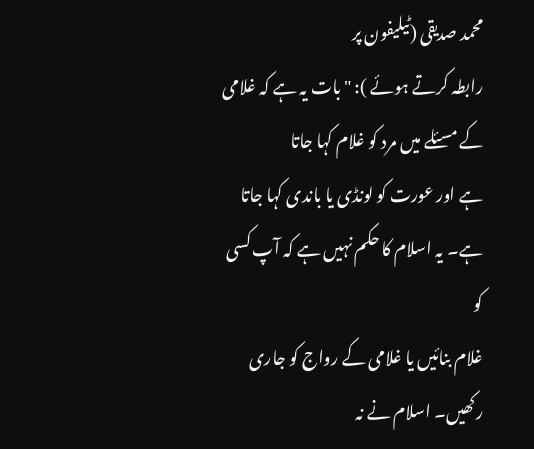محمد صدیقی (ٹیلیفون پر
رابطہ کرتے ہوئے ): "بات یہ ہے کہ غلامی کے مسئلے میں مرد کو غلام کہا جاتا
ہے اور عورت کو لونڈی یا باندی کہا جاتا ہے۔ یہ اسلام کا حکم نہیں ہے کہ آپ کسی کو
غلام بنائیں یا غلامی کے رواج کو جاری رکھیں۔ اسلام نے نہ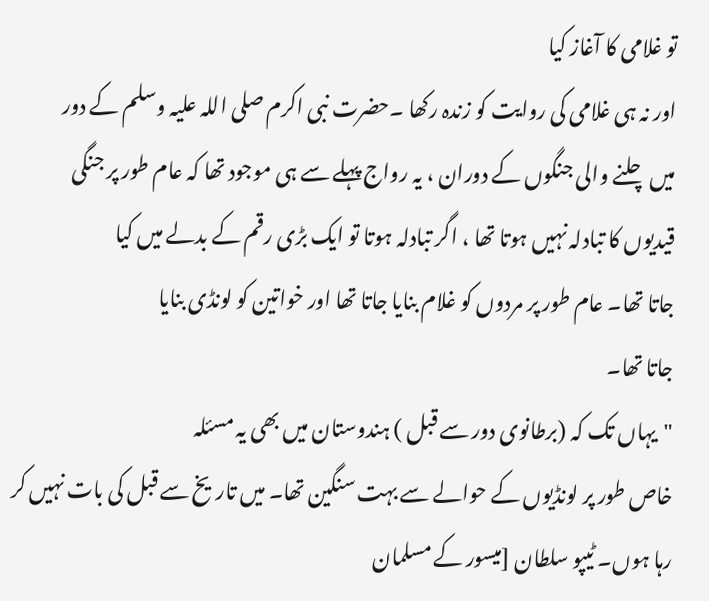تو غلامی کا آغاز کیا
اور نہ ہی غلامی کی روایت کو زندہ رکھا ۔حضرت نبی اکرم صلی اللہ علیہ وسلم کے دور
میں چلنے والی جنگوں کے دوران ، یہ رواج پہلے سے ہی موجود تھا کہ عام طور پر جنگی
قیدیوں کا تبادلہ نہیں ہوتا تھا ، اگر تبادلہ ہوتا تو ایک بڑی رقم کے بدلے میں کیا
جاتا تھا۔ عام طور پر مردوں کو غلام بنایا جاتا تھا اور خواتین کو لونڈی بنایا
جاتا تھا۔
"یہاں تک کہ (برطانوی دور سے قبل ) ہندوستان میں بھی یہ مسئلہ
خاص طور پر لونڈیوں کے حوالے سے بہت سنگین تھا۔ میں تاریخ سے قبل کی بات نہیں کر
رہا ہوں۔ ٹیپو سلطان [میسور کے مسلمان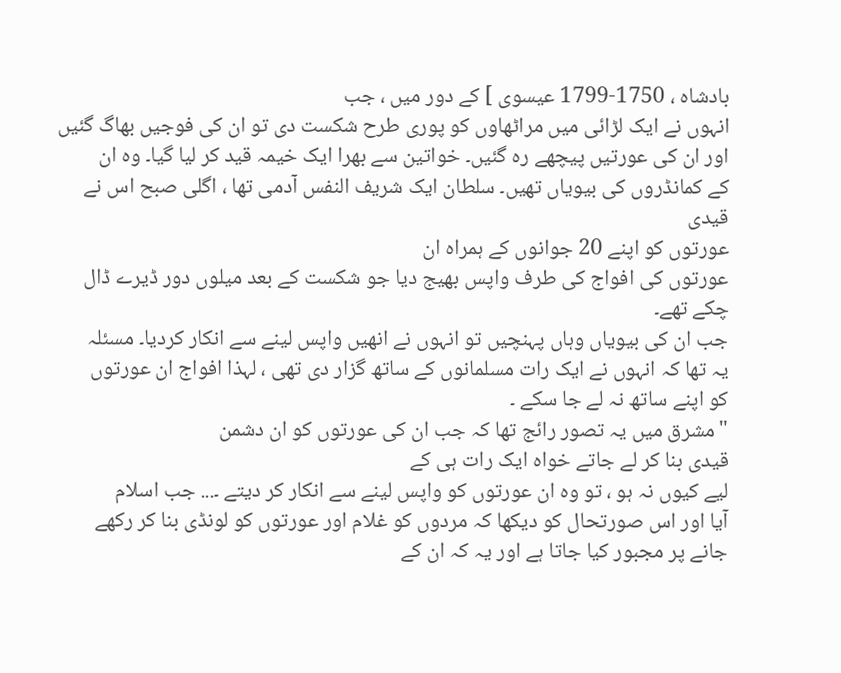بادشاہ ، 1750-1799 عیسوی ] کے دور میں ، جب
انہوں نے ایک لڑائی میں مراٹھاوں کو پوری طرح شکست دی تو ان کی فوجیں بھاگ گئیں
اور ان کی عورتیں پیچھے رہ گئیں۔ خواتین سے بھرا ایک خیمہ قید کر لیا گیا۔ وہ ان
کے کمانڈروں کی بیویاں تھیں۔ سلطان ایک شریف النفس آدمی تھا ، اگلی صبح اس نے قیدی
عورتوں کو اپنے 20 جوانوں کے ہمراہ ان
عورتوں کی افواج کی طرف واپس بھیج دیا جو شکست کے بعد میلوں دور ڈیرے ڈال چکے تھے۔
جب ان کی بیویاں وہاں پہنچیں تو انہوں نے انھیں واپس لینے سے انکار کردیا۔ مسئلہ
یہ تھا کہ انہوں نے ایک رات مسلمانوں کے ساتھ گزار دی تھی ، لہذا افواج ان عورتوں
کو اپنے ساتھ نہ لے جا سکے ۔
"مشرق میں یہ تصور رائج تھا کہ جب ان کی عورتوں کو ان دشمن
قیدی بنا کر لے جاتے خواہ ایک رات ہی کے
لیے کیوں نہ ہو ، تو وہ ان عورتوں کو واپس لینے سے انکار کر دیتے ۔... جب اسلام
آیا اور اس صورتحال کو دیکھا کہ مردوں کو غلام اور عورتوں کو لونڈی بنا کر رکھے
جانے پر مجبور کیا جاتا ہے اور یہ کہ ان کے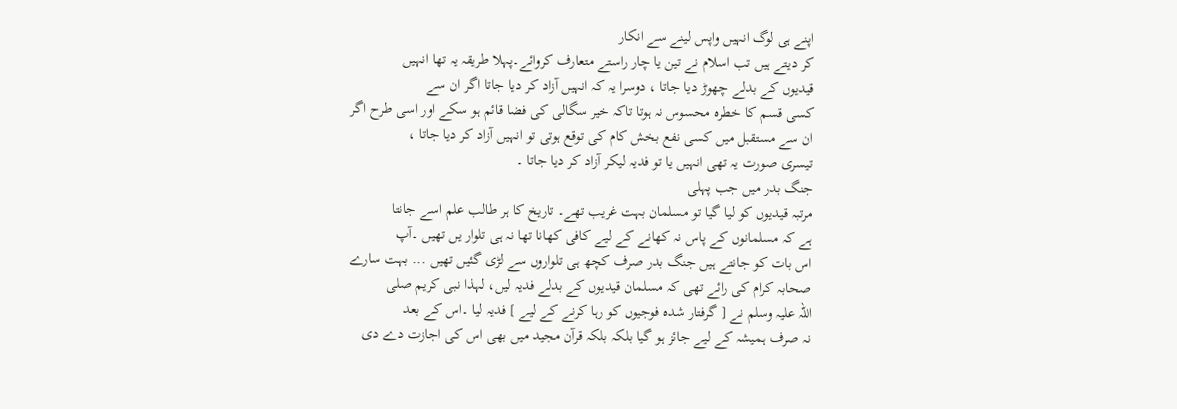اپنے ہی لوگ انہیں واپس لینے سے انکار
کر دیتے ہیں تب اسلام نے تین یا چار راستے متعارف کروائے۔پہلا طریقہ یہ تھا انہیں
قیدیوں کے بدلے چھوڑ دیا جاتا ، دوسرا یہ کہ انہیں آزاد کر دیا جاتا اگر ان سے
کسی قسم کا خطرہ محسوس نہ ہوتا تاکہ خیر سگالی کی فضا قائم ہو سکے اور اسی طرح اگر
ان سے مستقبل میں کسی نفع بخش کام کی توقع ہوتی تو انہیں آزاد کر دیا جاتا ،
تیسری صورت یہ تھی انہیں یا تو فدیہ لیکر آزاد کر دیا جاتا ۔
جنگ بدر میں جب پہلی
مرتبہ قیدیوں کو لیا گیا تو مسلمان بہت غریب تھے۔ تاریخ کا ہر طالب علم اسے جانتا
ہے کہ مسلمانوں کے پاس نہ کھانے کے لیے کافی کھانا تھا نہ ہی تلوار یں تھیں ۔آپ
اس بات کو جانتے ہیں جنگ بدر صرف کچھ ہی تلواروں سے لڑی گئیں تھیں ... بہت سارے
صحابہ کرام کی رائے تھی کہ مسلمان قیدیوں کے بدلے فدیہ لیں، لہذا نبی کریم صلی
اللہ علیہ وسلم نے [ گرفتار شدہ فوجیوں کو رہا کرنے کے لیے ] فدیہ لیا ۔اس کے بعد
نہ صرف ہمیشہ کے لیے جائز ہو گیا بلکہ بلکہ قرآن مجید میں بھی اس کی اجازت دے دی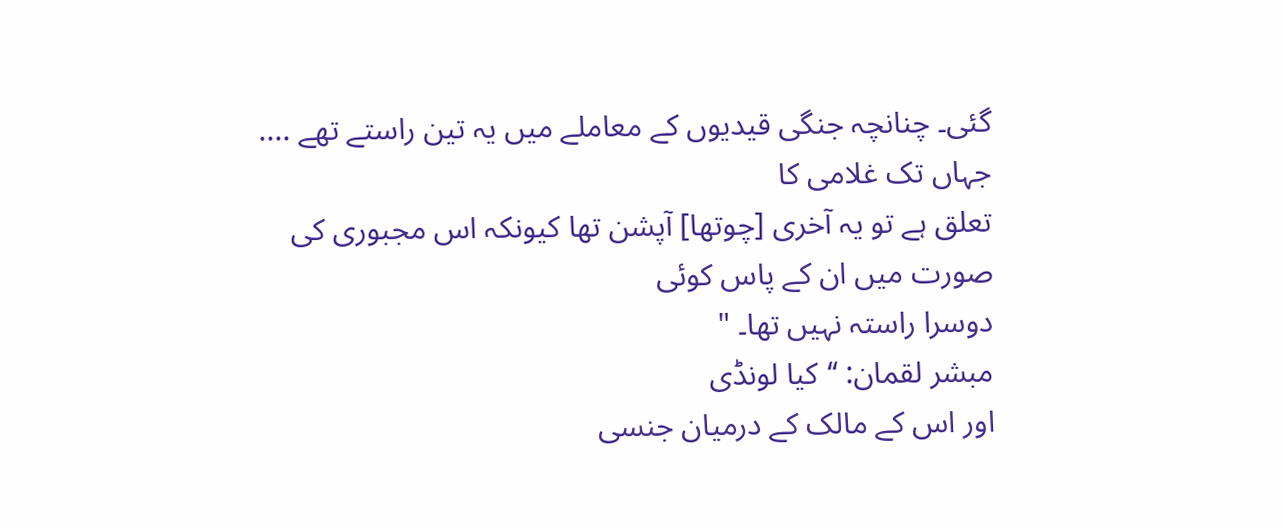گئی۔ چنانچہ جنگی قیدیوں کے معاملے میں یہ تین راستے تھے .... جہاں تک غلامی کا
تعلق ہے تو یہ آخری [چوتھا] آپشن تھا کیونکہ اس مجبوری کی صورت میں ان کے پاس کوئی
دوسرا راستہ نہیں تھا۔ "
مبشر لقمان: ‘‘کیا لونڈی
اور اس کے مالک کے درمیان جنسی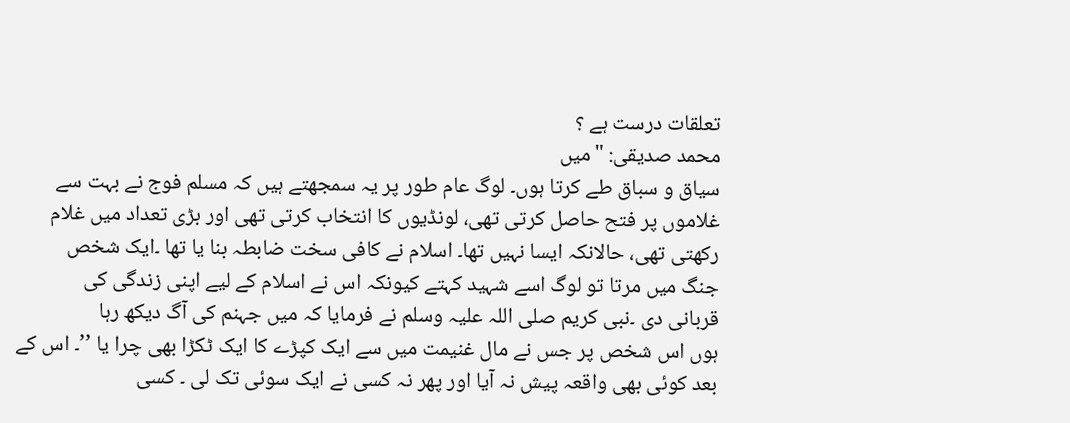تعلقات درست ہے ؟
محمد صدیقی: "میں
سیاق و سباق طے کرتا ہوں۔ لوگ عام طور پر یہ سمجھتے ہیں کہ مسلم فوج نے بہت سے
غلاموں پر فتح حاصل کرتی تھی، لونڈیوں کا انتخاب کرتی تھی اور بڑی تعداد میں غلام
رکھتی تھی، حالانکہ ایسا نہیں تھا۔ اسلام نے کافی سخت ضابطہ بنا یا تھا ۔ایک شخص
جنگ میں مرتا تو لوگ اسے شہید کہتے کیونکہ اس نے اسلام کے لیے اپنی زندگی کی
قربانی دی ۔نبی کریم صلی اللہ علیہ وسلم نے فرمایا کہ میں جہنم کی آگ دیکھ رہا
ہوں اس شخص پر جس نے مال غنیمت میں سے ایک کپڑے کا ایک ٹکڑا بھی چرا یا ’’۔ اس کے
بعد کوئی بھی واقعہ پیش نہ آیا اور پھر نہ کسی نے ایک سوئی تک لی ۔ کسی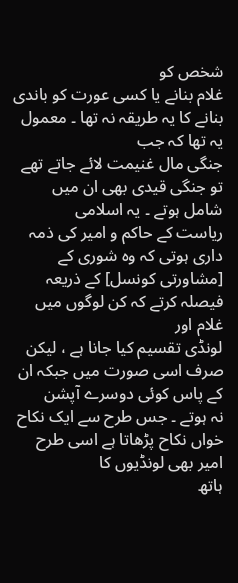شخص کو
غلام بنانے یا کسی عورت کو باندی بنانے کا یہ طریقہ نہ تھا ۔ معمول یہ تھا کہ جب
جنگی مال غنیمت لائے جاتے تھے تو جنگی قیدی بھی ان میں شامل ہوتے ۔ یہ اسلامی
ریاست کے حاکم و امیر کی ذمہ داری ہوتی کہ وہ شوری کے [مشاورتی کونسل] کے ذریعہ
فیصلہ کرتے کہ کن لوگوں میں غلام اور
لونڈی تقسیم کیا جانا ہے ، لیکن صرف اسی صورت میں جبکہ ان کے پاس کوئی دوسرے آپشن
نہ ہوتے ۔ جس طرح سے ایک نکاح خواں نکاح پڑھاتا ہے اسی طرح امیر بھی لونڈیوں کا
ہاتھ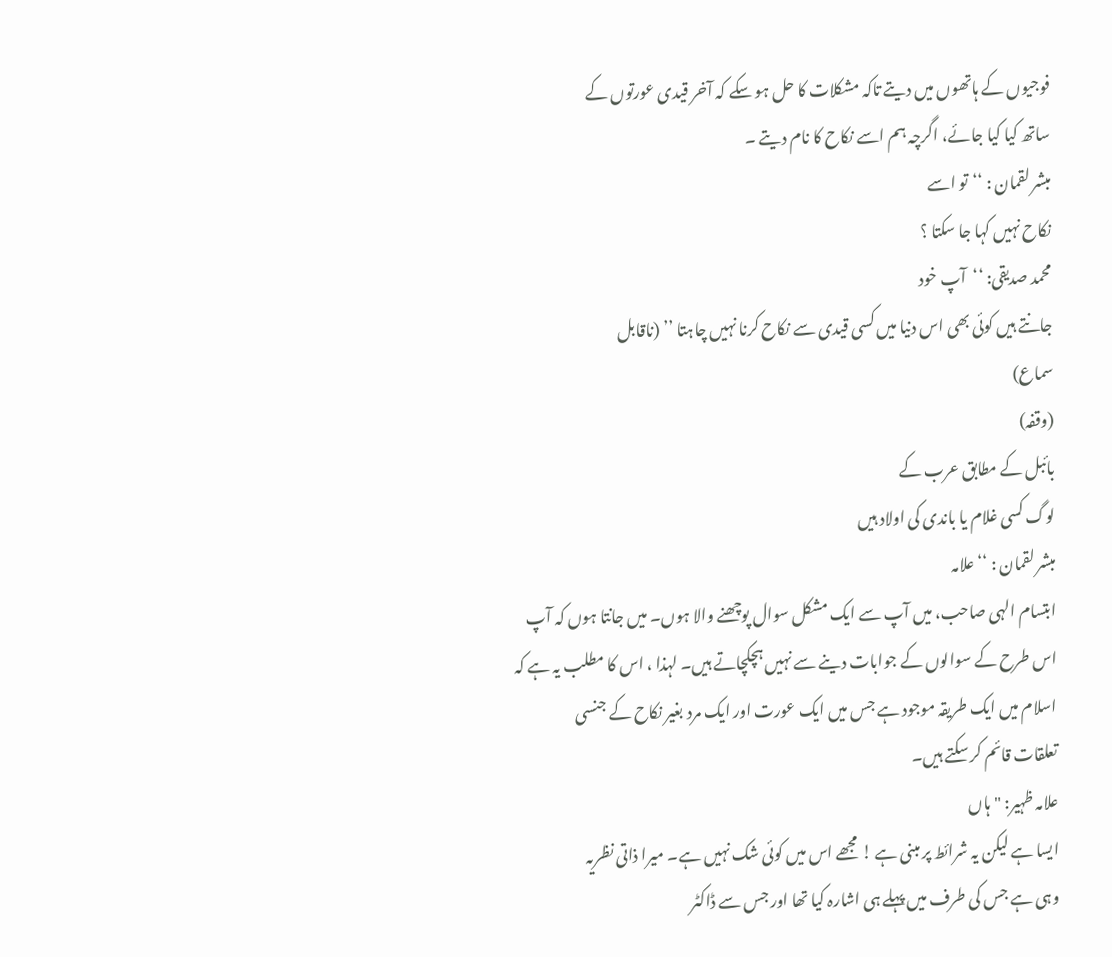فوجیوں کے ہاتھوں میں دیتے تاکہ مشکلات کا حل ہو سکے کہ آخر قیدی عورتوں کے
ساتھ کیا کیا جائے، اگرچہ ہم اسے نکاح کا نام دیتے ۔
مبشر لقمان : ‘‘تو اسے
نکاح نہیں کہا جا سکتا ؟
محمد صدیقی: ‘‘آپ خود
جانتے ہیں کوئی بھی اس دنیا میں کسی قیدی سے نکاح کرنا نہیں چاہتا ’’ (ناقابل
سماع)
(وقفہ)
بائبل کے مطابق عرب کے
لوگ کسی غلام یا باندی کی اولاد ہیں
مبشر لقمان : ‘‘علامہ
ابتسام الہی صاحب، میں آپ سے ایک مشکل سوال پوچھنے والا ہوں۔ میں جانتا ہوں کہ آپ
اس طرح کے سوالوں کے جوابات دینے سے نہیں ہچکچاتے ہیں۔ لہذا ، اس کا مطلب یہ ہے کہ
اسلام میں ایک طریقہ موجود ہے جس میں ایک عورت اور ایک مرد بغیر نکاح کے جنسی
تعلقات قائم کر سکتے ہیں۔
علامہ ظہیر: "ہاں
ایسا ہے لیکن یہ شرائط پر مبنی ہے ! مجھے اس میں کوئی شک نہیں ہے۔ میرا ذاتی نظریہ
وہی ہے جس کی طرف میں پہلے ہی اشارہ کیا تھا اور جس سے ڈاکٹر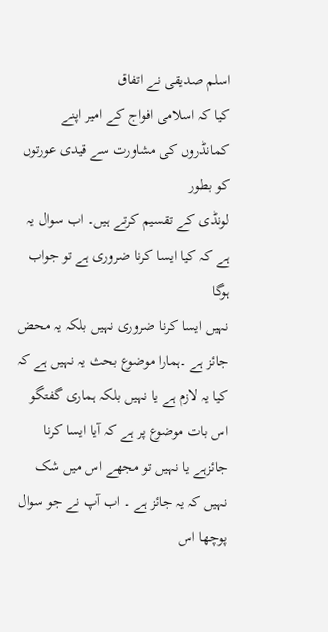اسلم صدیقی نے اتفاق
کیا کہ اسلامی افواج کے امیر اپنے کمانڈروں کی مشاورت سے قیدی عورتوں کو بطور
لونڈی کے تقسیم کرتے ہیں۔ اب سوال یہ ہے کہ کیا ایسا کرنا ضروری ہے تو جواب ہوگا
نہیں ایسا کرنا ضروری نہیں بلکہ یہ محض جائز ہے ۔ہمارا موضوع بحث یہ نہیں ہے کہ
کیا یہ لازم ہے یا نہیں بلکہ ہماری گفتگو اس بات موضوع پر ہے کہ آیا ایسا کرنا
جائزہے یا نہیں تو مجھے اس میں شک نہیں کہ یہ جائز ہے ۔ اب آپ نے جو سوال پوچھا اس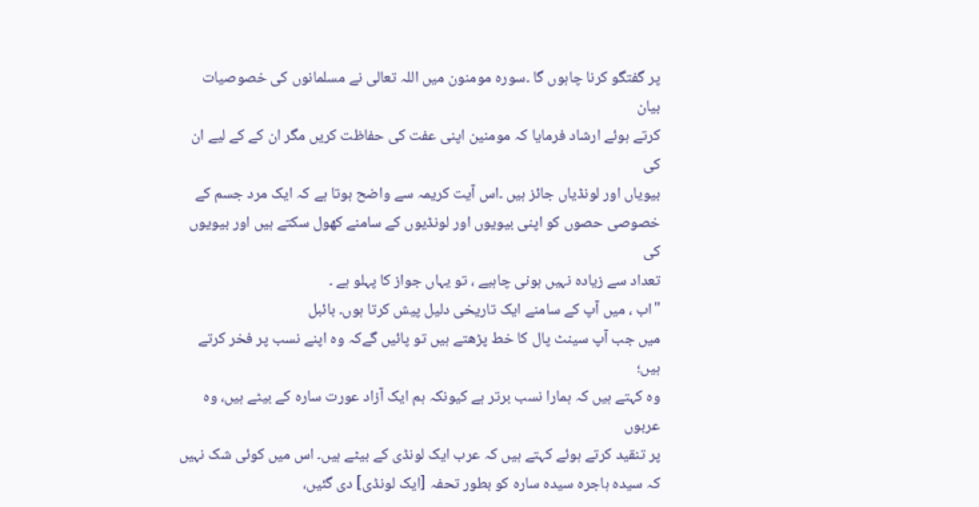پر گفتگو کرنا چاہوں گا ۔سورہ مومنون میں اللہ تعالی نے مسلمانوں کی خصوصیات بیان
کرتے ہوئے ارشاد فرمایا کہ مومنین اپنی عفت کی حفاظت کریں مگر ان کے کے لیے ان کی
بیویاں اور لونڈیاں جائز ہیں ۔اس آیت کریمہ سے واضح ہوتا ہے کہ ایک مرد جسم کے
خصوصی حصوں کو اپنی بیویوں اور لونڈیوں کے سامنے کھول سکتے ہیں اور بیویوں کی
تعداد سے زیادہ نہیں ہونی چاہیے ، تو یہاں جواز کا پہلو ہے ۔
"اب ، میں آپ کے سامنے ایک تاریخی دلیل پیش کرتا ہوں۔ بائبل
میں جب آپ سینٹ پال کا خط پڑھتے ہیں تو پائیں گےکہ وہ اپنے نسب پر فخر کرتے ہیں؛
وہ کہتے ہیں کہ ہمارا نسب برتر ہے کیونکہ ہم ایک آزاد عورت سارہ کے بیٹے ہیں، وہ عربوں
پر تنقید کرتے ہوئے کہتے ہیں کہ عرب ایک لونڈی کے بیٹے ہیں۔ اس میں کوئی شک نہیں
کہ سیدہ ہاجرہ سیدہ سارہ کو بطور تحفہ [ایک لونڈی] دی گئیں،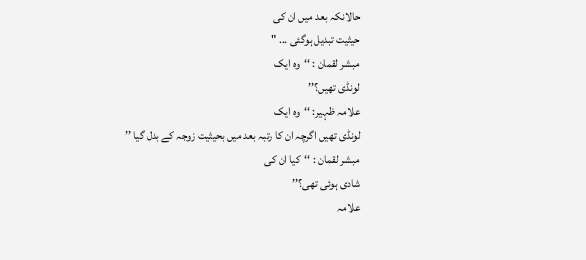حالانکہ بعد میں ان کی
حیثیت تبدیل ہوگئی ... "
مبشر لقمان : ‘‘وہ ایک
لونڈی تھیں؟’’
علامہ ظہیر: ‘‘وہ ایک
لونڈی تھیں اگرچہ ان کا رتبہ بعد میں بحیثیت زوجہ کے بدل گیا ’’
مبشر لقمان : ‘‘کیا ان کی
شادی ہوئی تھی؟’’
علامہ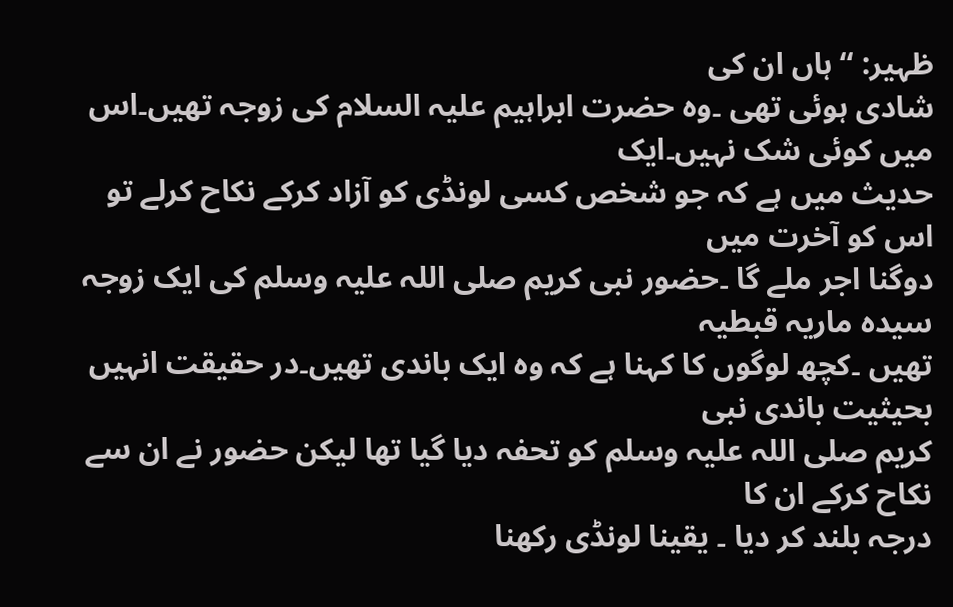ظہیر: ‘‘ہاں ان کی
شادی ہوئی تھی ۔وہ حضرت ابراہیم علیہ السلام کی زوجہ تھیں۔اس میں کوئی شک نہیں۔ایک
حدیث میں ہے کہ جو شخص کسی لونڈی کو آزاد کرکے نکاح کرلے تو اس کو آخرت میں
دوگنا اجر ملے گا ۔حضور نبی کریم صلی اللہ علیہ وسلم کی ایک زوجہ سیدہ ماریہ قبطیہ
تھیں ۔کچھ لوگوں کا کہنا ہے کہ وہ ایک باندی تھیں۔در حقیقت انہیں بحیثیت باندی نبی
کریم صلی اللہ علیہ وسلم کو تحفہ دیا گیا تھا لیکن حضور نے ان سے نکاح کرکے ان کا
درجہ بلند کر دیا ۔ یقینا لونڈی رکھنا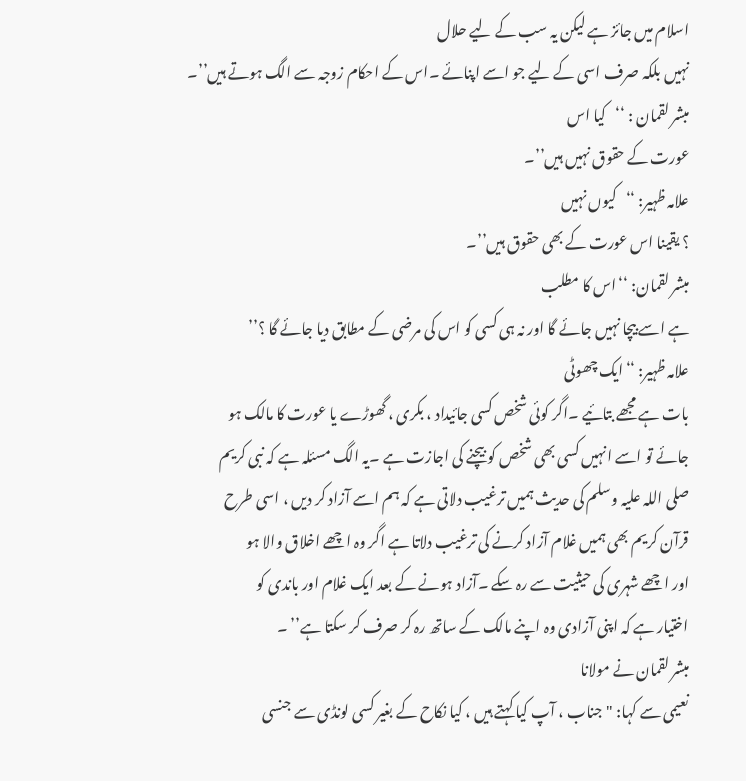اسلام میں جائز ہے لیکن یہ سب کے لیے حلال
نہیں بلکہ صرف اسی کے لیے جو اسے اپنائے ۔اس کے احکام زوجہ سے الگ ہوتے ہیں’’۔
مبشر لقمان : ‘‘کیا اس
عورت کے حقوق نہیں ہیں’’۔
علامہ ظہیر: ‘‘کیوں نہیں
؟ یقینا اس عورت کے بھی حقوق ہیں’’۔
مبشر لقمان: ‘‘اس کا مطلب
ہے اسے بیچا نہیں جائے گا اور نہ ہی کسی کو اس کی مرضی کے مطابق دیا جائے گا ؟’’
علامہ ظہیر: ‘‘ایک چھوٹی
بات ہے مجھے بتائیے ۔اگر کوئی شخص کسی جائیداد ، بکری ، گھوڑے یا عورت کا مالک ہو
جائے تو اسے انہیں کسی بھی شخص کو بیچنے کی اجازت ہے ۔یہ الگ مسئلہ ہے کہ نبی کریم
صلی اللہ علیہ وسلم کی حدیث ہمیں ترغیب دلاتی ہے کہ ہم اسے آزاد کر دیں ، اسی طرح
قرآن کریم بھی ہمیں غلام آزاد کرنے کی ترغیب دلاتا ہے اگر وہ اچھے اخلاق والا ہو
اور اچھے شہری کی حیثیت سے رہ سکے ۔آزاد ہونے کے بعد ایک غلام اور باندی کو
اختیار ہے کہ اپنی آزادی وہ اپنے مالک کے ساتھ رہ کر صرف کر سکتا ہے’’ ۔
مبشر لقمان نے مولانا
نعیمی سے کہا: "جناب ، آپ کیا کہتے ہیں ، کیا نکاح کے بغیر کسی لونڈی سے جنسی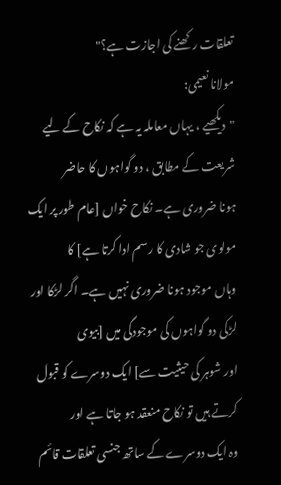تعلقات رکھنے کی اجازت ہے؟"
مولانا نعیمی:
"دیکھیے ، یہاں معاملہ یہ ہے کہ نکاح کے لیے شریعت کے مطابق ، دو گواہوں کا حاضر
ہونا ضروری ہے۔ نکاح خواں [عام طور پر ایک مولوی جو شادی کا رسم ادا کرتا ہے] کا
وہاں موجود ہونا ضروری نہیں ہے۔ اگر لڑکا اور لڑکی دو گواہوں کی موجودگی میں [بیوی
اور شوہر کی حیثیت سے] ایک دوسرے کو قبول کرتے ہیں تو نکاح منعقد ہو جاتا ہے اور
وہ ایک دوسرے کے ساتھ جنسی تعلقات قائم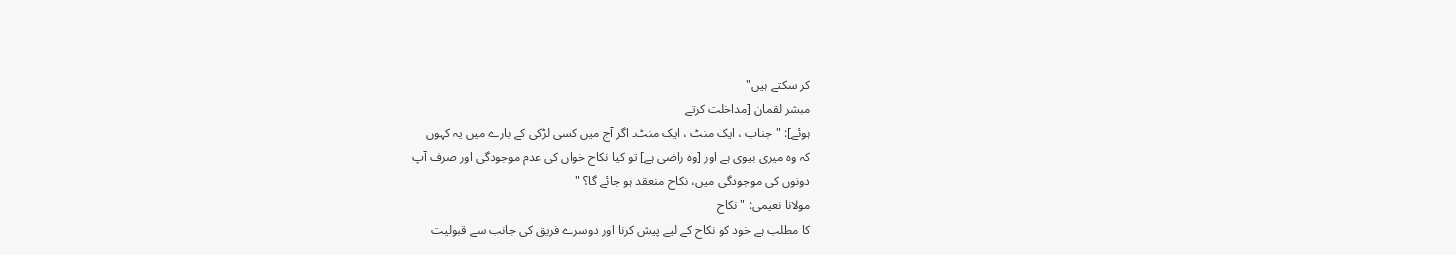کر سکتے ہیں"
مبشر لقمان [مداخلت کرتے
ہوئے]: "جناب ، ایک منٹ ، ایک منٹ۔ اگر آج میں کسی لڑکی کے بارے میں یہ کہوں
کہ وہ میری بیوی ہے اور [وہ راضی ہے] تو کیا نکاح خواں کی عدم موجودگی اور صرف آپ
دونوں کی موجودگی میں، نکاح منعقد ہو جائے گا؟ "
مولانا نعیمی: "نکاح
کا مطلب ہے خود کو نکاح کے لیے پیش کرنا اور دوسرے فریق کی جانب سے قبولیت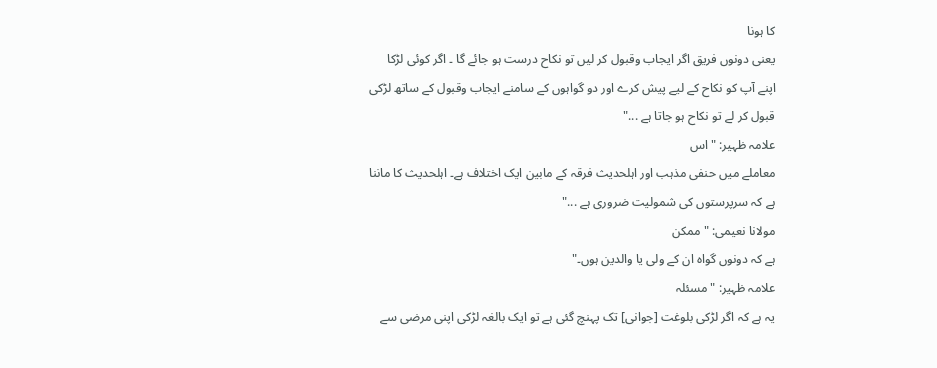کا ہونا
یعنی دونوں فریق اگر ایجاب وقبول کر لیں تو نکاح درست ہو جائے گا ۔ اگر کوئی لڑکا
اپنے آپ کو نکاح کے لیے پیش کرے اور دو گواہوں کے سامنے ایجاب وقبول کے ساتھ لڑکی
قبول کر لے تو نکاح ہو جاتا ہے ..."
علامہ ظہیر: "اس
معاملے میں حنفی مذہب اور اہلحدیث فرقہ کے مابین ایک اختلاف ہے۔ اہلحدیث کا ماننا
ہے کہ سرپرستوں کی شمولیت ضروری ہے ..."
مولانا نعیمی: "ممکن
ہے کہ دونوں گواہ ان کے ولی یا والدین ہوں۔"
علامہ ظہیر: "مسئلہ
یہ ہے کہ اگر لڑکی بلوغت [جوانی] تک پہنچ گئی ہے تو ایک بالغہ لڑکی اپنی مرضی سے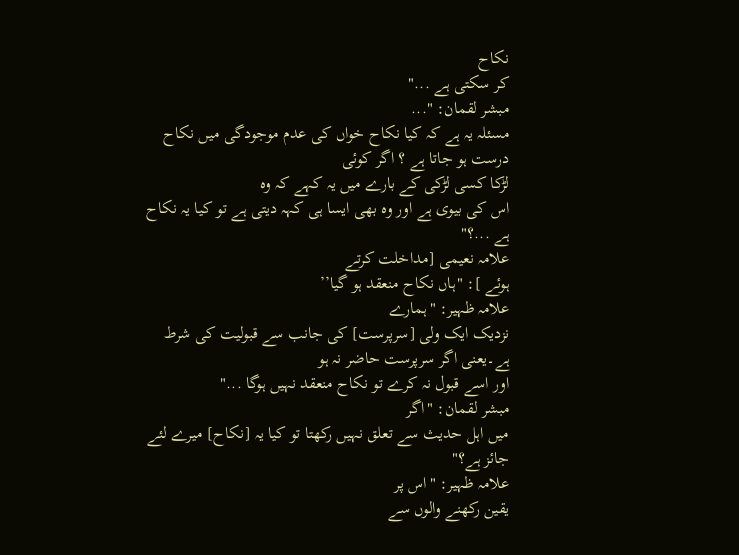نکاح
کر سکتی ہے ..."
مبشر لقمان: "...
مسئلہ یہ ہے کہ کیا نکاح خواں کی عدم موجودگی میں نکاح درست ہو جاتا ہے ؟ اگر کوئی
لڑکا کسی لڑکی کے بارے میں یہ کہے کہ وہ
اس کی بیوی ہے اور وہ بھی ایسا ہی کہہ دیتی ہے تو کیا یہ نکاح ہے ...؟"
علامہ نعیمی [مداخلت کرتے
ہوئے ]: "ہاں نکاح منعقد ہو گیا’’
علامہ ظہیر: "ہمارے
نزدیک ایک ولی [سرپرست] کی جانب سے قبولیت کی شرط ہے۔یعنی اگر سرپرست حاضر نہ ہو
اور اسے قبول نہ کرے تو نکاح منعقد نہیں ہوگا ..."
مبشر لقمان: "اگر
میں اہل حدیث سے تعلق نہیں رکھتا تو کیا یہ [نکاح] میرے لئے جائز ہے؟"
علامہ ظہیر: "اس پر
یقین رکھنے والوں سے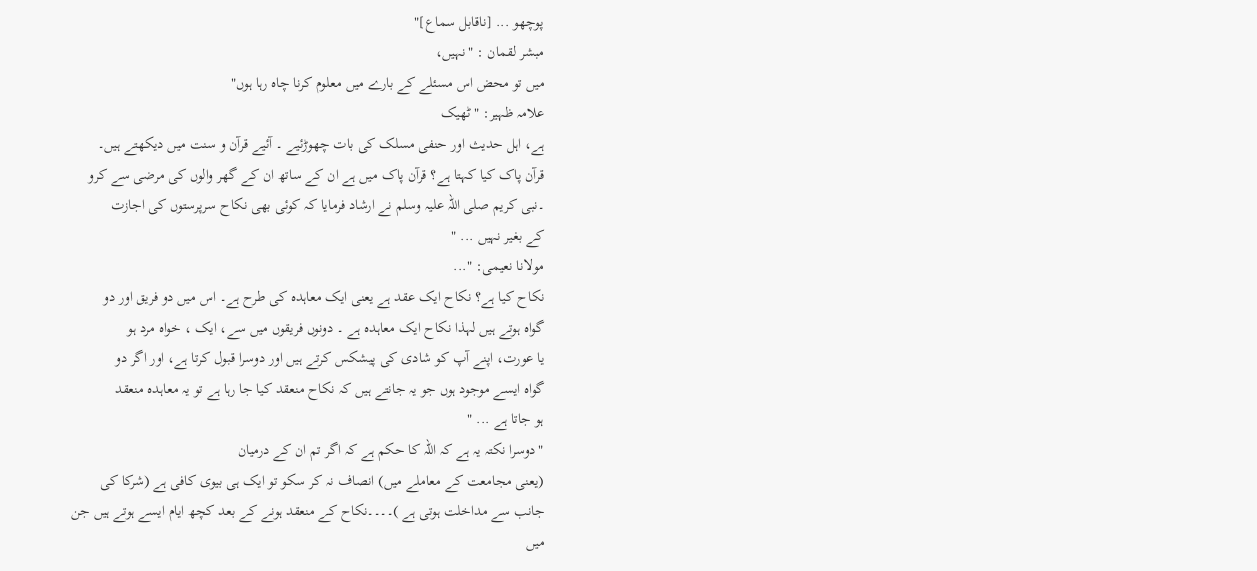پوچھو ... [ناقابل سماع]"
مبشر لقمان : "نہیں،
میں تو محض اس مسئلے کے بارے میں معلوم کرنا چاہ رہا ہوں"
علامہ ظہیر: "ٹھیک
ہے، اہل حدیث اور حنفی مسلک کی بات چھوڑئیے ۔ آئیے قرآن و سنت میں دیکھتے ہیں۔
قرآن پاک کیا کہتا ہے؟ قرآن پاک میں ہے ان کے ساتھ ان کے گھر والوں کی مرضی سے کرو
۔نبی کریم صلی اللہ علیہ وسلم نے ارشاد فرمایا کہ کوئی بھی نکاح سرپرستوں کی اجازت
کے بغیر نہیں ... "
مولانا نعیمی: "...
نکاح کیا ہے؟ نکاح ایک عقد ہے یعنی ایک معاہدہ کی طرح ہے۔ اس میں دو فریق اور دو
گواہ ہوتے ہیں لہذا نکاح ایک معاہدہ ہے ۔ دونوں فریقوں میں سے، ایک ، خواہ مرد ہو
یا عورت، اپنے آپ کو شادی کی پیشکس کرتے ہیں اور دوسرا قبول کرتا ہے، اور اگر دو
گواہ ایسے موجود ہوں جو یہ جانتے ہیں کہ نکاح منعقد کیا جا رہا ہے تو یہ معاہدہ منعقد
ہو جاتا ہے ... "
"دوسرا نکتہ یہ ہے کہ اللہ کا حکم ہے کہ اگر تم ان کے درمیان
(یعنی مجامعت کے معاملے میں) انصاف نہ کر سکو تو ایک ہی بیوی کافی ہے (شرکا کی
جانب سے مداخلت ہوتی ہے )۔۔۔۔نکاح کے منعقد ہونے کے بعد کچھ ایام ایسے ہوتے ہیں جن
میں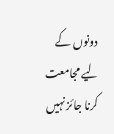دونوں کے لیے مجامعت کرنا جائز نہیں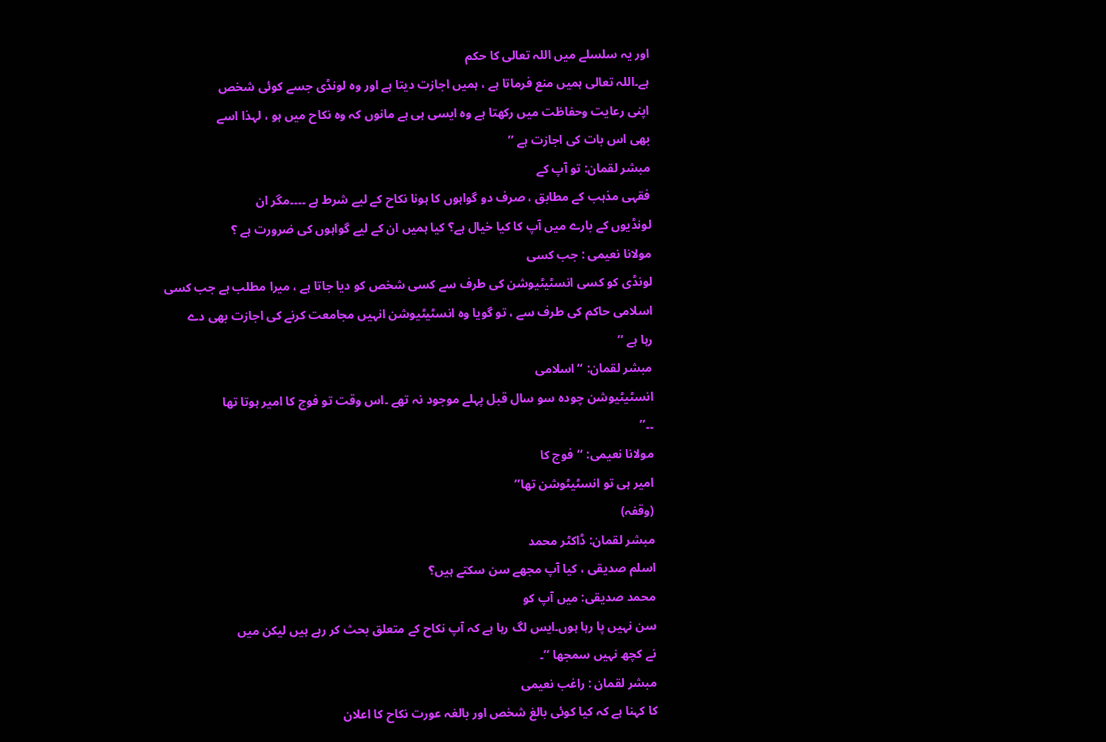اور یہ سلسلے میں اللہ تعالی کا حکم
ہے۔اللہ تعالی ہمیں منع فرماتا ہے ، ہمیں اجازت دیتا ہے اور وہ لونڈی جسے کوئی شخص
اپنی رعایت وحفاظت میں رکھتا ہے وہ ایسی ہی ہے مانوں کہ وہ نکاح میں ہو ، لہذا اسے
بھی اس بات کی اجازت ہے ’’
مبشر لقمان: تو آپ کے
فقہی مذہب کے مطابق ، صرف دو گواہوں کا ہونا نکاح کے لیے شرط ہے ۔۔۔۔مگر ان
لونڈیوں کے بارے میں آپ کا کیا خیال ہے؟ کیا ہمیں ان کے لیے گواہوں کی ضرورت ہے ؟
مولانا نعیمی : جب کسی
لونڈی کو کسی انسٹیٹیوشن کی طرف سے کسی شخص کو دیا جاتا ہے ، میرا مطلب ہے جب کسی
اسلامی حاکم کی طرف سے ، تو گویا وہ انسٹیٹیوشن انہیں مجامعت کرنے کی اجازت بھی دے
رہا ہے ’’
مبشر لقمان: ‘‘اسلامی
انسٹیٹیوشن چودہ سو سال قبل پہلے موجود نہ تھے ۔اس وقت تو فوج کا امیر ہوتا تھا
۔۔’’
مولانا نعیمی: ‘‘فوج کا
امیر ہی تو انسٹیٹوشن تھا’’
(وقفہ)
مبشر لقمان: ڈاکٹر محمد
اسلم صدیقی ، کیا آپ مجھے سن سکتے ہیں؟
محمد صدیقی: میں آپ کو
سن نہیں پا رہا ہوں۔ایس لگ رہا ہے کہ آپ نکاح کے متعلق بحث کر رہے ہیں لیکن میں
نے کچھ نہیں سمجھا ’’۔
مبشر لقمان : راغب نعیمی
کا کہنا ہے کہ کیا کوئی بالغ شخص اور بالغہ عورت نکاح کا اعلان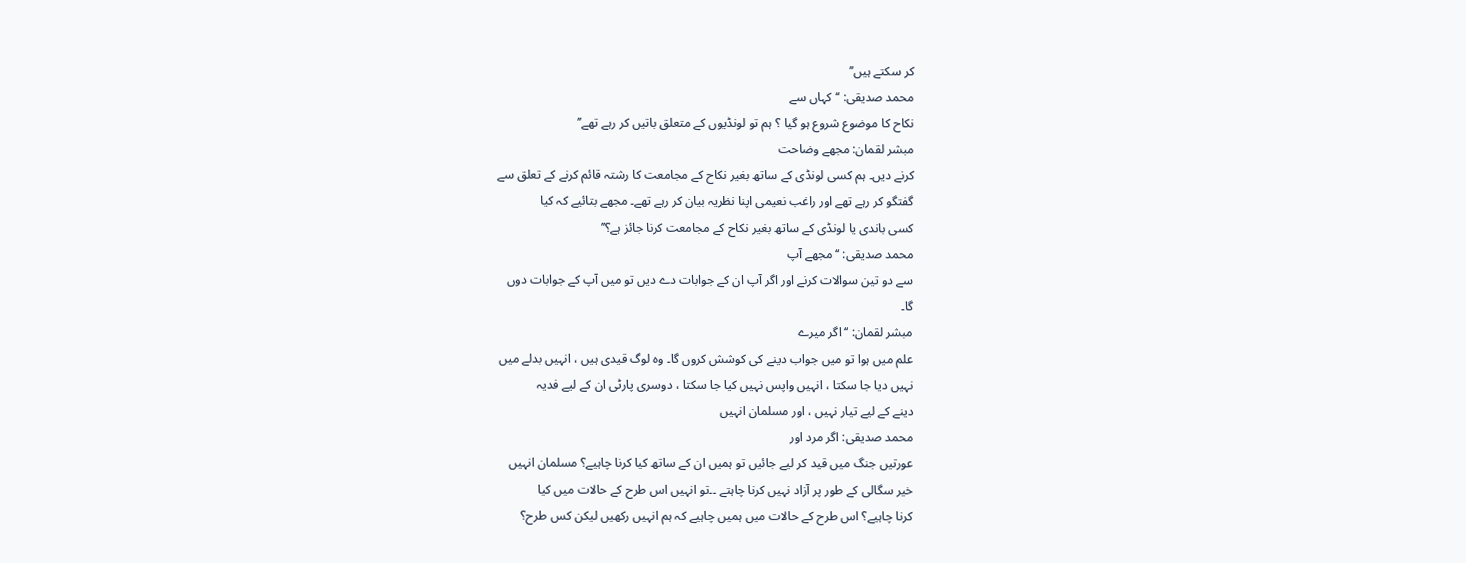کر سکتے ہیں’’
محمد صدیقی: ‘‘کہاں سے
نکاح کا موضوع شروع ہو گیا ؟ ہم تو لونڈیوں کے متعلق باتیں کر رہے تھے’’
مبشر لقمان: مجھے وضاحت
کرنے دیں۔ ہم کسی لونڈی کے ساتھ بغیر نکاح کے مجامعت کا رشتہ قائم کرنے کے تعلق سے
گفتگو کر رہے تھے اور راغب نعیمی اپنا نظریہ بیان کر رہے تھے۔ مجھے بتائیے کہ کیا
کسی باندی یا لونڈی کے ساتھ بغیر نکاح کے مجامعت کرنا جائز ہے؟’’
محمد صدیقی: ‘‘مجھے آپ
سے دو تین سوالات کرنے اور اگر آپ ان کے جوابات دے دیں تو میں آپ کے جوابات دوں
گا۔
مبشر لقمان: ‘‘اگر میرے
علم میں ہوا تو میں جواب دینے کی کوشش کروں گا۔ وہ لوگ قیدی ہیں ، انہیں بدلے میں
نہیں دیا جا سکتا ، انہیں واپس نہیں کیا جا سکتا ، دوسری پارٹی ان کے لیے فدیہ
دینے کے لیے تیار نہیں ، اور مسلمان انہیں
محمد صدیقی: اگر مرد اور
عورتیں جنگ میں قید کر لیے جائیں تو ہمیں ان کے ساتھ کیا کرنا چاہیے؟ مسلمان انہیں
خیر سگالی کے طور پر آزاد نہیں کرنا چاہتے ۔۔تو انہیں اس طرح کے حالات میں کیا
کرنا چاہیے؟ اس طرح کے حالات میں ہمیں چاہیے کہ ہم انہیں رکھیں لیکن کس طرح؟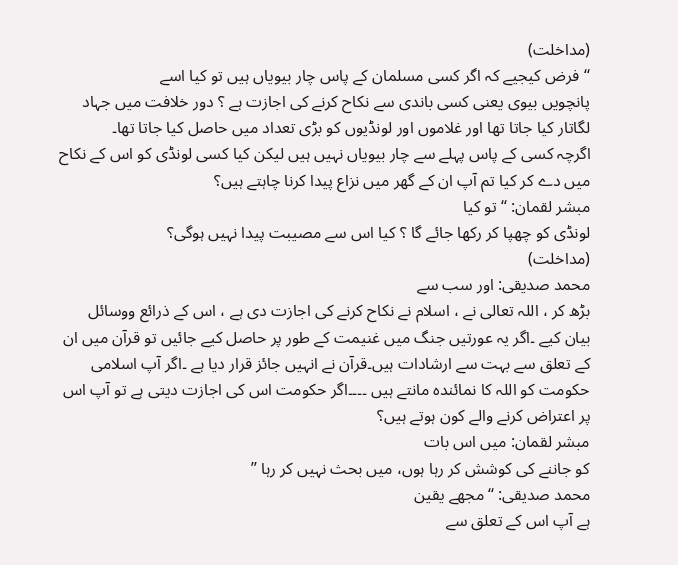(مداخلت)
‘‘فرض کیجیے کہ اگر کسی مسلمان کے پاس چار بیویاں ہیں تو کیا اسے
پانچویں بیوی یعنی کسی باندی سے نکاح کرنے کی اجازت ہے ؟ دور خلافت میں جہاد
لگاتار کیا جاتا تھا اور غلاموں اور لونڈیوں کو بڑی تعداد میں حاصل کیا جاتا تھا۔
اگرچہ کسی کے پاس پہلے سے چار بیویاں نہیں ہیں لیکن کیا کسی لونڈی کو اس کے نکاح
میں دے کر کیا تم آپ ان کے گھر میں نزاع پیدا کرنا چاہتے ہیں؟
مبشر لقمان: ‘‘تو کیا
لونڈی کو چھپا کر رکھا جائے گا ؟ کیا اس سے مصیبت پیدا نہیں ہوگی؟
(مداخلت)
محمد صدیقی: اور سب سے
بڑھ کر ، اللہ تعالی نے ، اسلام نے نکاح کرنے کی اجازت دی ہے ، اس کے ذرائع ووسائل
بیان کیے ۔اگر یہ عورتیں جنگ میں غنیمت کے طور پر حاصل کیے جائیں تو قرآن میں ان
کے تعلق سے بہت سے ارشادات ہیں۔قرآن نے انہیں جائز قرار دیا ہے ۔اگر آپ اسلامی
حکومت کو اللہ کا نمائندہ مانتے ہیں ۔۔۔۔اگر حکومت اس کی اجازت دیتی ہے تو آپ اس
پر اعتراض کرنے والے کون ہوتے ہیں؟
مبشر لقمان: میں اس بات
کو جاننے کی کوشش کر رہا ہوں، میں بحث نہیں کر رہا ’’
محمد صدیقی: ‘‘مجھے یقین
ہے آپ اس کے تعلق سے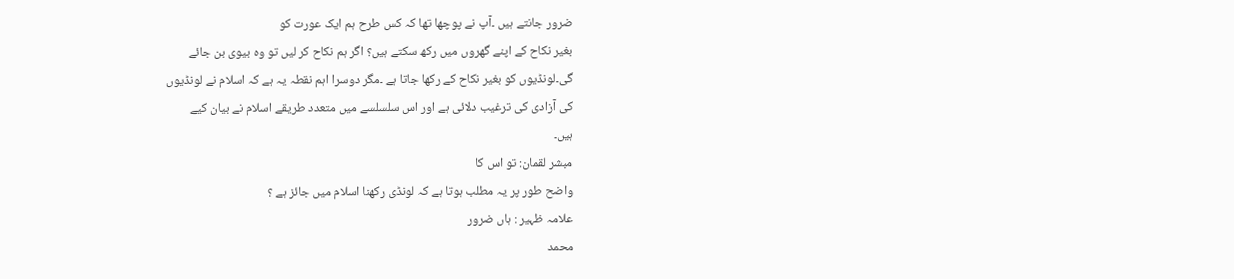ضرور جانتے ہیں ۔آپ نے پوچھا تھا کہ کس طرح ہم ایک عورت کو
بغیر نکاح کے اپنے گھروں میں رکھ سکتے ہیں؟ اگر ہم نکاح کر لیں تو وہ بیوی بن جائے
گی۔لونڈیوں کو بغیر نکاح کے رکھا جاتا ہے ۔مگر دوسرا اہم نقطہ یہ ہے کہ اسلام نے لونڈیوں
کی آزادی کی ترغیب دلائی ہے اور اس سلسلسے میں متعدد طریقے اسلام نے بیان کیے
ہیں۔
مبشر لقمان: تو اس کا
واضح طور پر یہ مطلب ہوتا ہے کہ لونڈی رکھنا اسلام میں جائز ہے ؟
علامہ ظہیر : ہاں ضرور
محمد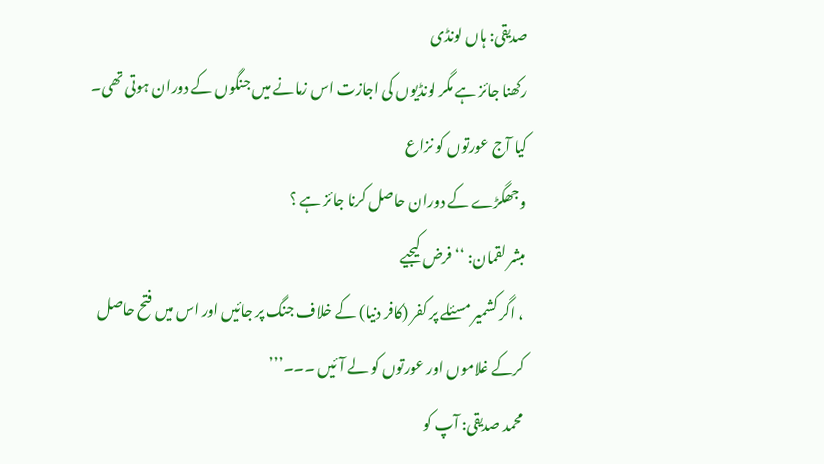صدیقی: ہاں لونڈی
رکھنا جائز ہے مگر لونڈیوں کی اجازت اس زمانے میں جنگوں کے دوران ہوتی تھی۔
کیا آج عورتوں کو نزاع
وجھگڑے کے دوران حاصل کرنا جائز ہے ؟
مبشر لقمان: ‘‘فرض کیجیے
، اگر کشمیر مسئلے پر کفر (کافر دنیا) کے خلاف جنگ پر جائیں اور اس میں فتح حاصل
کرکے غلاموں اور عورتوں کو لے آئیں ۔۔۔’’’
محمد صدیقی: آپ کو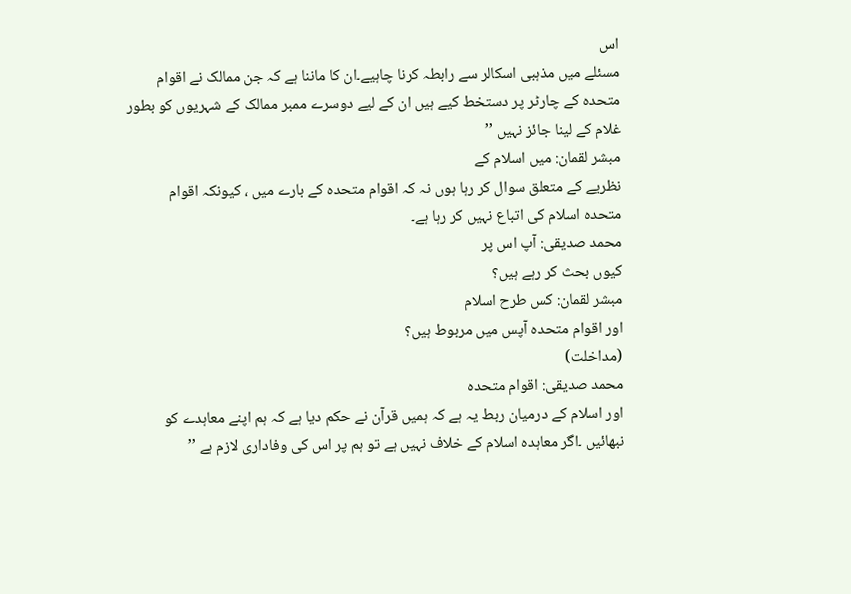اس
مسئلے میں مذہبی اسکالر سے رابطہ کرنا چاہیے۔ان کا ماننا ہے کہ جن ممالک نے اقوام
متحدہ کے چارٹر پر دستخط کیے ہیں ان کے لیے دوسرے ممبر ممالک کے شہریوں کو بطور
غلام کے لینا جائز نہیں ’’
مبشر لقمان: میں اسلام کے
نظریے کے متعلق سوال کر رہا ہوں نہ کہ اقوام متحدہ کے بارے میں ، کیونکہ اقوام
متحدہ اسلام کی اتباع نہیں کر رہا ہے۔
محمد صدیقی: آپ اس پر
کیوں بحث کر رہے ہیں؟
مبشر لقمان: کس طرح اسلام
اور اقوام متحدہ آپس میں مربوط ہیں؟
(مداخلت)
محمد صدیقی: اقوام متحدہ
اور اسلام کے درمیان ربط یہ ہے کہ ہمیں قرآن نے حکم دیا ہے کہ ہم اپنے معاہدے کو
نبھائیں ۔اگر معاہدہ اسلام کے خلاف نہیں ہے تو ہم پر اس کی وفاداری لازم ہے ’’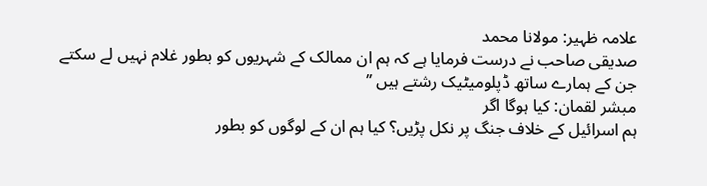علامہ ظہیر: مولانا محمد
صدیقی صاحب نے درست فرمایا ہے کہ ہم ان ممالک کے شہریوں کو بطور غلام نہیں لے سکتے
جن کے ہمارے ساتھ ڈپلومیٹیک رشتے ہیں ’’
مبشر لقمان: کیا ہوگا اگر
ہم اسرائیل کے خلاف جنگ پر نکل پڑیں؟ کیا ہم ان کے لوگوں کو بطور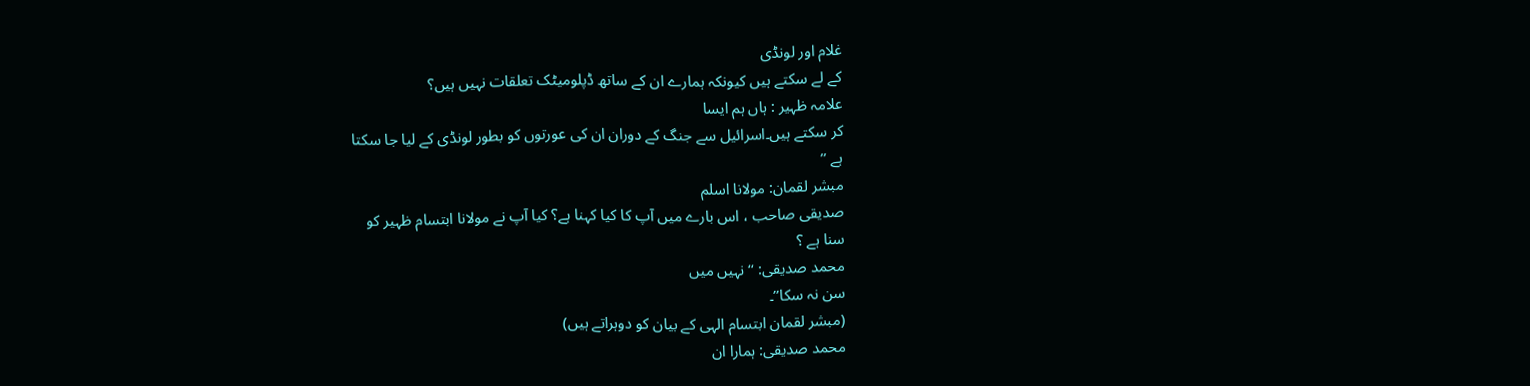غلام اور لونڈی
کے لے سکتے ہیں کیونکہ ہمارے ان کے ساتھ ڈپلومیٹک تعلقات نہیں ہیں؟
علامہ ظہیر : ہاں ہم ایسا
کر سکتے ہیں۔اسرائیل سے جنگ کے دوران ان کی عورتوں کو بطور لونڈی کے لیا جا سکتا
ہے ’’
مبشر لقمان: مولانا اسلم
صدیقی صاحب ، اس بارے میں آپ کا کیا کہنا ہے؟ کیا آپ نے مولانا ابتسام ظہیر کو
سنا ہے ؟
محمد صدیقی: ‘‘نہیں میں
سن نہ سکا’’۔
(مبشر لقمان ابتسام الہی کے بیان کو دوہراتے ہیں)
محمد صدیقی: ہمارا ان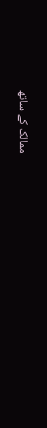ممالک کے ساتھ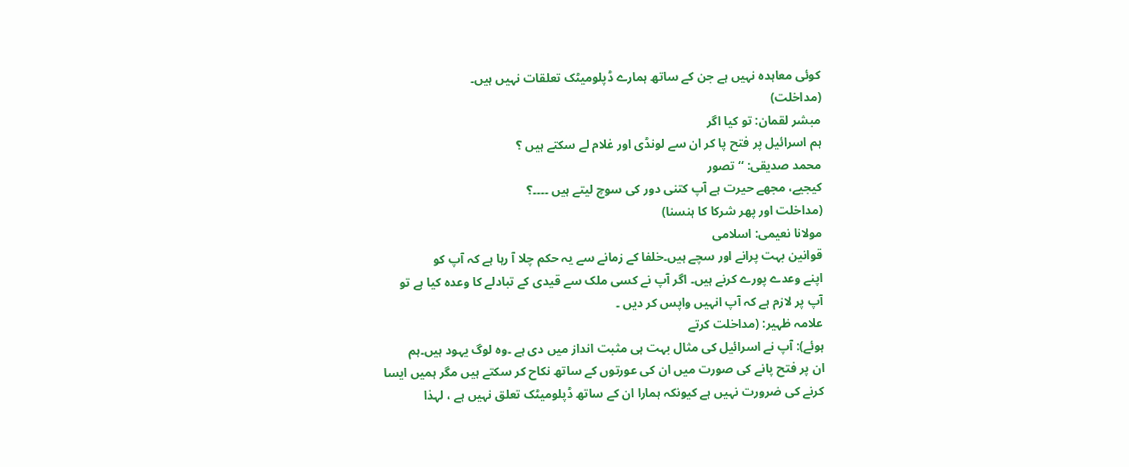کوئی معاہدہ نہیں ہے جن کے ساتھ ہمارے ڈپلومیٹک تعلقات نہیں ہیں۔
(مداخلت)
مبشر لقمان: تو کیا اگر
ہم اسرائیل پر فتح پا کر ان سے لونڈی اور غلام لے سکتے ہیں ؟
محمد صدیقی: ‘‘تصور
کیجیے، مجھے حیرت ہے آپ کتنی دور کی سوچ لیتے ہیں ۔۔۔۔؟
(مداخلت اور پھر شرکا کا ہنسنا)
مولانا نعیمی: اسلامی
قوانین بہت پرانے اور سچے ہیں۔خلفا کے زمانے سے یہ حکم چلا آ رہا ہے کہ آپ کو
اپنے وعدے پورے کرنے ہیں۔ اگر آپ نے کسی ملک سے قیدی کے تبادلے کا وعدہ کیا ہے تو
آپ پر لازم ہے کہ آپ انہیں واپس کر دیں ۔
علامہ ظہیر: (مداخلت کرتے
ہوئے): آپ نے اسرائیل کی مثال بہت ہی مثبت انداز میں دی ہے ۔وہ لوگ یہود ہیں۔ہم
ان پر فتح پانے کی صورت میں ان کی عورتوں کے ساتھ نکاح کر سکتے ہیں مگر ہمیں ایسا
کرنے کی ضرورت نہیں ہے کیونکہ ہمارا ان کے ساتھ ڈپلومیٹک تعلق نہیں ہے ، لہذا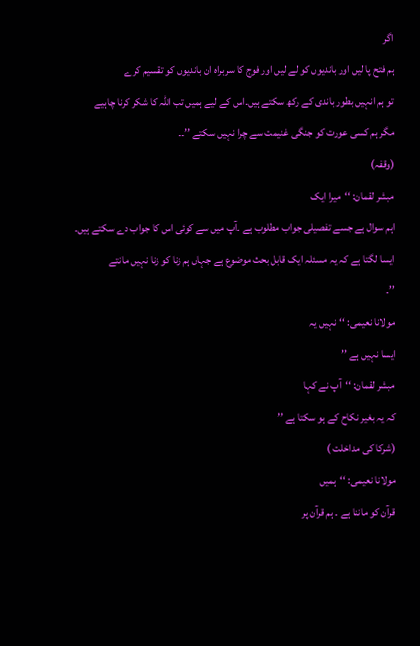اگر
ہم فتح پا لیں اور باندیوں کو لے لیں اور فوج کا سربراہ ان باندیوں کو تقسیم کرے
تو ہم انہیں بطور باندی کے رکھ سکتے ہیں۔اس کے لیے ہمیں تب اللہ کا شکر کرنا چاہیے
مگر ہم کسی عورت کو جنگی غنیمت سے چرا نہیں سکتے ’’۔۔
(وقفہ)
مبشر لقمان: ‘‘میرا ایک
اہم سوال ہے جسے تفصیلی جواب مطلوب ہے ۔آپ میں سے کوئی اس کا جواب دے سکتے ہیں۔
ایسا لگتا ہے کہ یہ مسئلہ ایک قابل بحث موضوع ہے جہاں ہم زنا کو زنا نہیں مانتے
’’۔
مولانا نعیمی: ‘‘نہیں یہ
ایسا نہیں ہے ’’
مبشر لقمان: ‘‘آپ نے کہا
کہ یہ بغیر نکاح کے ہو سکتا ہے ’’
(شرکا کی مداخلت )
مولانا نعیمی: ‘‘ہمیں
قرآن کو ماننا ہے ۔ ہم قرآن پر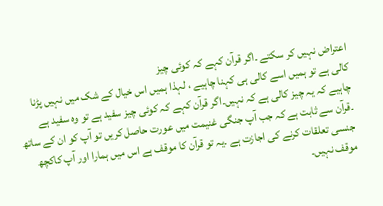اعتراض نہیں کر سکتے ۔اگر قرآن کہے کہ کوئی چیز
کالی ہے تو ہمیں اسے کالی ہی کہنا چاہیے ، لہذا ہمیں اس خیال کے شک میں نہیں پڑنا
چاہیے کہ یہ چیز کالی ہے کہ نہیں۔اگر قرآن کہے کہ کوئی چیز سفید ہے تو وہ سفید ہے
۔قرآن سے ثابت ہے کہ جب آپ جنگی غنیمت میں عورت حاصل کریں تو آپ کو ان کے ساتھ
جنسی تعلقات کرنے کی اجازت ہے ۔یہ تو قرآن کا موقف ہے اس میں ہمارا اور آپ کاکچھ
موقف نہیں۔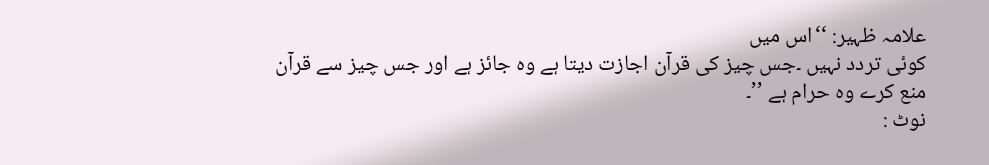علامہ ظہیر: ‘‘اس میں
کوئی تردد نہیں ۔جس چیز کی قرآن اجازت دیتا ہے وہ جائز ہے اور جس چیز سے قرآن
منع کرے وہ حرام ہے ’’۔
نوٹ :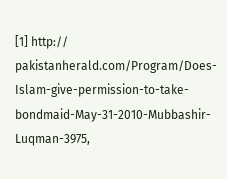[1] http://
pakistanherald.com/Program/Does-Islam-give-permission-to-take-bondmaid-May-31-2010-Mubbashir-Luqman-3975,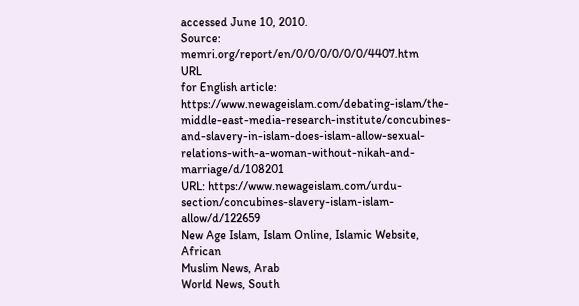accessed June 10, 2010.
Source:
memri.org/report/en/0/0/0/0/0/0/4407.htm
URL
for English article: https://www.newageislam.com/debating-islam/the-middle-east-media-research-institute/concubines-and-slavery-in-islam-does-islam-allow-sexual-relations-with-a-woman-without-nikah-and-marriage/d/108201
URL: https://www.newageislam.com/urdu-section/concubines-slavery-islam-islam-allow/d/122659
New Age Islam, Islam Online, Islamic Website, African
Muslim News, Arab
World News, South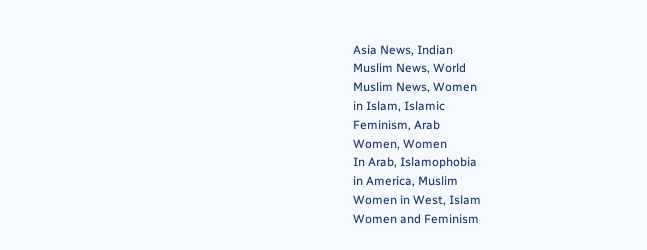Asia News, Indian
Muslim News, World
Muslim News, Women
in Islam, Islamic
Feminism, Arab
Women, Women
In Arab, Islamophobia
in America, Muslim
Women in West, Islam
Women and Feminism